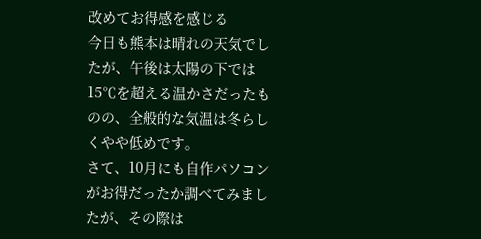改めてお得感を感じる
今日も熊本は晴れの天気でしたが、午後は太陽の下では15℃を超える温かさだったものの、全般的な気温は冬らしくやや低めです。
さて、10月にも自作パソコンがお得だったか調べてみましたが、その際は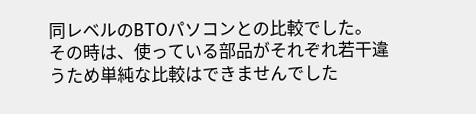同レベルのBTOパソコンとの比較でした。
その時は、使っている部品がそれぞれ若干違うため単純な比較はできませんでした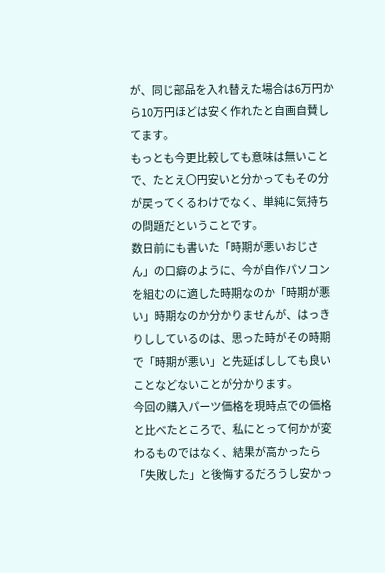が、同じ部品を入れ替えた場合は6万円から10万円ほどは安く作れたと自画自賛してます。
もっとも今更比較しても意味は無いことで、たとえ〇円安いと分かってもその分が戻ってくるわけでなく、単純に気持ちの問題だということです。
数日前にも書いた「時期が悪いおじさん」の口癖のように、今が自作パソコンを組むのに適した時期なのか「時期が悪い」時期なのか分かりませんが、はっきりししているのは、思った時がその時期で「時期が悪い」と先延ばししても良いことなどないことが分かります。
今回の購入パーツ価格を現時点での価格と比べたところで、私にとって何かが変わるものではなく、結果が高かったら「失敗した」と後悔するだろうし安かっ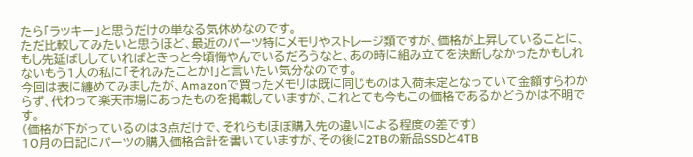たら「ラッキー」と思うだけの単なる気休めなのです。
ただ比較してみたいと思うほど、最近のパーツ特にメモリやストレージ類ですが、価格が上昇していることに、もし先延ばししていればときっと今頃悔やんでいるだろうなと、あの時に組み立てを決断しなかったかもしれないもう1人の私に「それみたことか!」と言いたい気分なのです。
今回は表に纏めてみましたが、Amazonで買ったメモリは既に同じものは入荷未定となっていて金額すらわからず、代わって楽天市場にあったものを掲載していますが、これとても今もこの価格であるかどうかは不明です。
(価格が下がっているのは3点だけで、それらもほぼ購入先の違いによる程度の差です)
10月の日記にパーツの購入価格合計を書いていますが、その後に2TBの新品SSDと4TB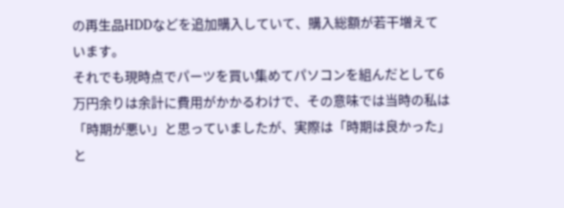の再生品HDDなどを追加購入していて、購入総額が若干増えています。
それでも現時点でパーツを買い集めてパソコンを組んだとして6万円余りは余計に費用がかかるわけで、その意味では当時の私は「時期が悪い」と思っていましたが、実際は「時期は良かった」と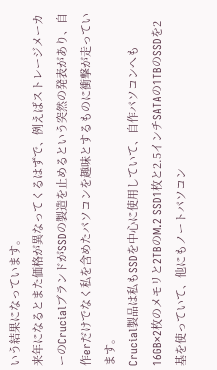いう結果になっています。
来年になるとまた価格が異なってくるはずで、例えばストレージメーカーのCrucialブランドがSSDの製造を止めるという突然の発表があり、自作erだけでなく私を含めたパソコンを趣味とするものに衝撃が走っています。
Crucial製品は私もSSDを中心に使用していて、自作パソコンへも16GB×2枚のメモリと2TBのM.2 SSD1枚と2.5インチSATAの1TBのSSDを2基を使っていて、他にもノートパソコン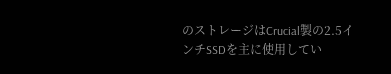のストレージはCrucial製の2.5インチSSDを主に使用してい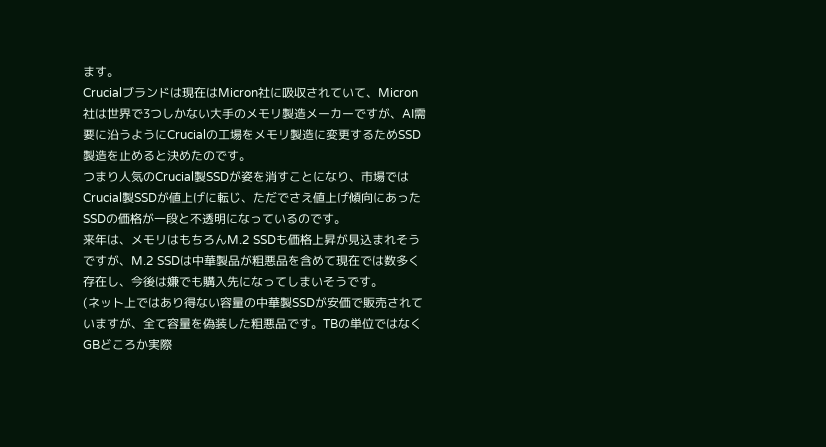ます。
Crucialブランドは現在はMicron社に吸収されていて、Micron社は世界で3つしかない大手のメモリ製造メーカーですが、AI需要に沿うようにCrucialの工場をメモリ製造に変更するためSSD製造を止めると決めたのです。
つまり人気のCrucial製SSDが姿を消すことになり、市場ではCrucial製SSDが値上げに転じ、ただでさえ値上げ傾向にあったSSDの価格が一段と不透明になっているのです。
来年は、メモリはもちろんM.2 SSDも価格上昇が見込まれそうですが、M.2 SSDは中華製品が粗悪品を含めて現在では数多く存在し、今後は嫌でも購入先になってしまいそうです。
(ネット上ではあり得ない容量の中華製SSDが安価で販売されていますが、全て容量を偽装した粗悪品です。TBの単位ではなくGBどころか実際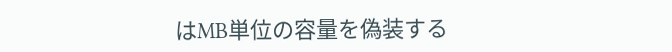はMB単位の容量を偽装する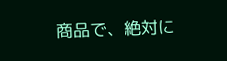商品で、絶対に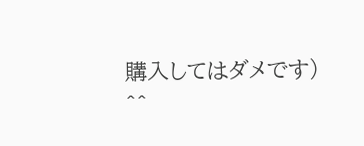購入してはダメです)
^^